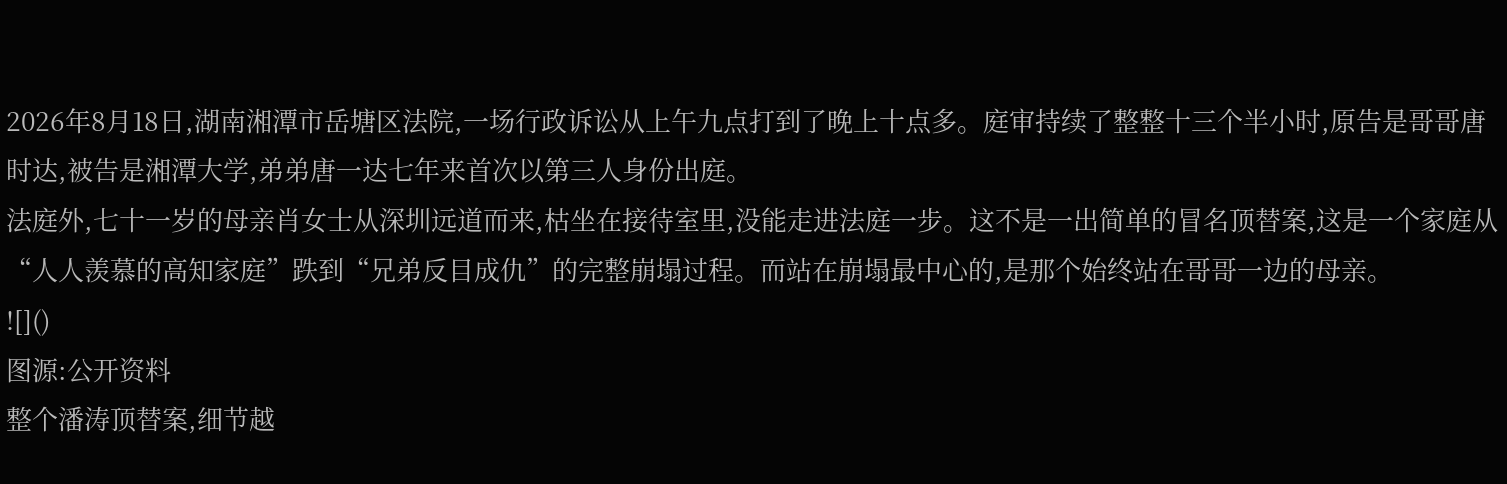2026年8月18日,湖南湘潭市岳塘区法院,一场行政诉讼从上午九点打到了晚上十点多。庭审持续了整整十三个半小时,原告是哥哥唐时达,被告是湘潭大学,弟弟唐一达七年来首次以第三人身份出庭。
法庭外,七十一岁的母亲肖女士从深圳远道而来,枯坐在接待室里,没能走进法庭一步。这不是一出简单的冒名顶替案,这是一个家庭从“人人羡慕的高知家庭”跌到“兄弟反目成仇”的完整崩塌过程。而站在崩塌最中心的,是那个始终站在哥哥一边的母亲。
![]()
图源:公开资料
整个潘涛顶替案,细节越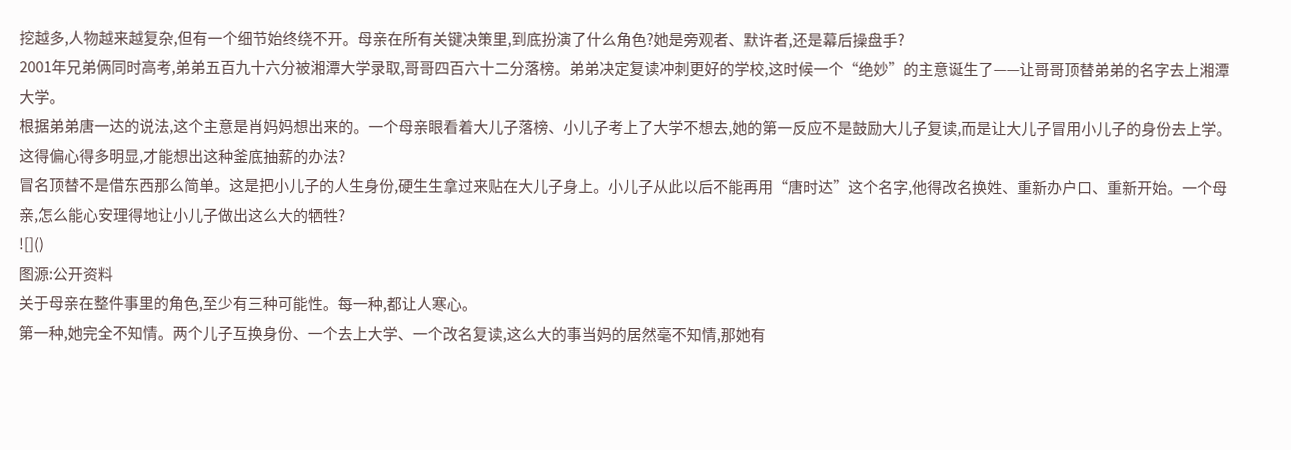挖越多,人物越来越复杂,但有一个细节始终绕不开。母亲在所有关键决策里,到底扮演了什么角色?她是旁观者、默许者,还是幕后操盘手?
2001年兄弟俩同时高考,弟弟五百九十六分被湘潭大学录取,哥哥四百六十二分落榜。弟弟决定复读冲刺更好的学校,这时候一个“绝妙”的主意诞生了——让哥哥顶替弟弟的名字去上湘潭大学。
根据弟弟唐一达的说法,这个主意是肖妈妈想出来的。一个母亲眼看着大儿子落榜、小儿子考上了大学不想去,她的第一反应不是鼓励大儿子复读,而是让大儿子冒用小儿子的身份去上学。这得偏心得多明显,才能想出这种釜底抽薪的办法?
冒名顶替不是借东西那么简单。这是把小儿子的人生身份,硬生生拿过来贴在大儿子身上。小儿子从此以后不能再用“唐时达”这个名字,他得改名换姓、重新办户口、重新开始。一个母亲,怎么能心安理得地让小儿子做出这么大的牺牲?
![]()
图源:公开资料
关于母亲在整件事里的角色,至少有三种可能性。每一种,都让人寒心。
第一种,她完全不知情。两个儿子互换身份、一个去上大学、一个改名复读,这么大的事当妈的居然毫不知情,那她有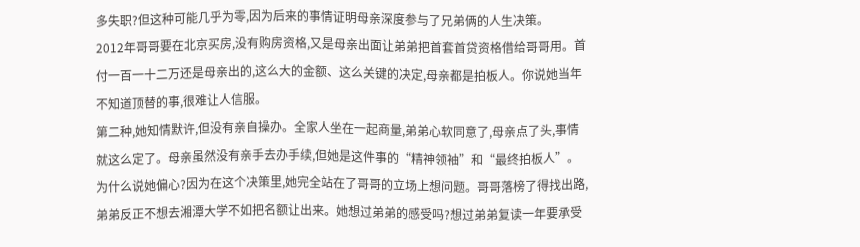多失职?但这种可能几乎为零,因为后来的事情证明母亲深度参与了兄弟俩的人生决策。
2012年哥哥要在北京买房,没有购房资格,又是母亲出面让弟弟把首套首贷资格借给哥哥用。首付一百一十二万还是母亲出的,这么大的金额、这么关键的决定,母亲都是拍板人。你说她当年不知道顶替的事,很难让人信服。
第二种,她知情默许,但没有亲自操办。全家人坐在一起商量,弟弟心软同意了,母亲点了头,事情就这么定了。母亲虽然没有亲手去办手续,但她是这件事的“精神领袖”和“最终拍板人”。
为什么说她偏心?因为在这个决策里,她完全站在了哥哥的立场上想问题。哥哥落榜了得找出路,弟弟反正不想去湘潭大学不如把名额让出来。她想过弟弟的感受吗?想过弟弟复读一年要承受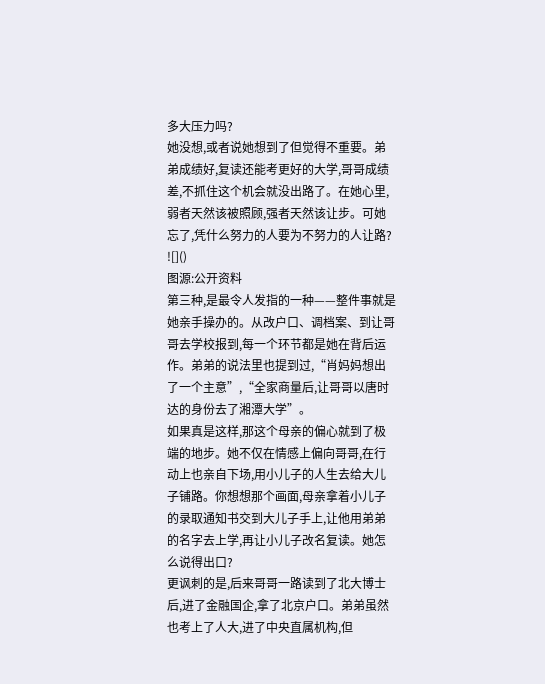多大压力吗?
她没想,或者说她想到了但觉得不重要。弟弟成绩好,复读还能考更好的大学,哥哥成绩差,不抓住这个机会就没出路了。在她心里,弱者天然该被照顾,强者天然该让步。可她忘了,凭什么努力的人要为不努力的人让路?
![]()
图源:公开资料
第三种,是最令人发指的一种——整件事就是她亲手操办的。从改户口、调档案、到让哥哥去学校报到,每一个环节都是她在背后运作。弟弟的说法里也提到过,“肖妈妈想出了一个主意”,“全家商量后,让哥哥以唐时达的身份去了湘潭大学”。
如果真是这样,那这个母亲的偏心就到了极端的地步。她不仅在情感上偏向哥哥,在行动上也亲自下场,用小儿子的人生去给大儿子铺路。你想想那个画面,母亲拿着小儿子的录取通知书交到大儿子手上,让他用弟弟的名字去上学,再让小儿子改名复读。她怎么说得出口?
更讽刺的是,后来哥哥一路读到了北大博士后,进了金融国企,拿了北京户口。弟弟虽然也考上了人大,进了中央直属机构,但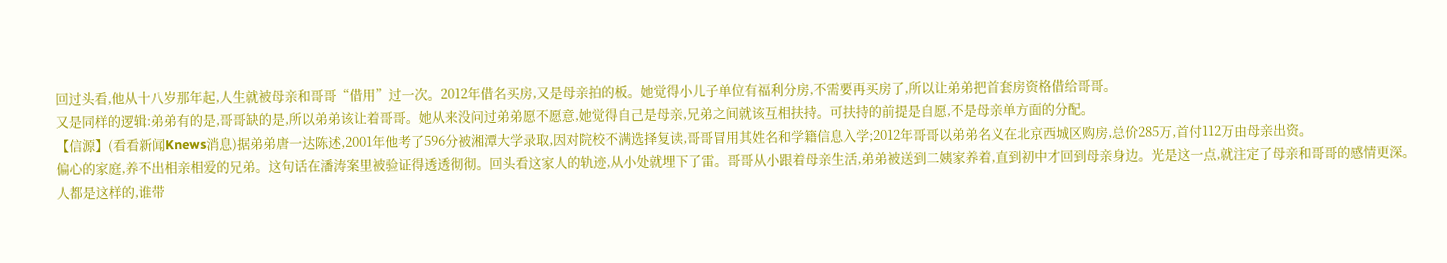回过头看,他从十八岁那年起,人生就被母亲和哥哥“借用”过一次。2012年借名买房,又是母亲拍的板。她觉得小儿子单位有福利分房,不需要再买房了,所以让弟弟把首套房资格借给哥哥。
又是同样的逻辑:弟弟有的是,哥哥缺的是,所以弟弟该让着哥哥。她从来没问过弟弟愿不愿意,她觉得自己是母亲,兄弟之间就该互相扶持。可扶持的前提是自愿,不是母亲单方面的分配。
【信源】(看看新闻Knews消息)据弟弟唐一达陈述,2001年他考了596分被湘潭大学录取,因对院校不满选择复读,哥哥冒用其姓名和学籍信息入学;2012年哥哥以弟弟名义在北京西城区购房,总价285万,首付112万由母亲出资。
偏心的家庭,养不出相亲相爱的兄弟。这句话在潘涛案里被验证得透透彻彻。回头看这家人的轨迹,从小处就埋下了雷。哥哥从小跟着母亲生活,弟弟被送到二姨家养着,直到初中才回到母亲身边。光是这一点,就注定了母亲和哥哥的感情更深。
人都是这样的,谁带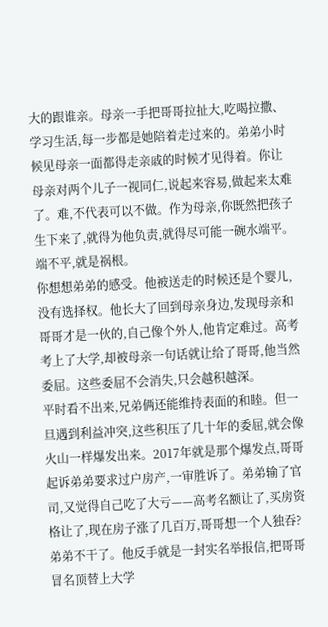大的跟谁亲。母亲一手把哥哥拉扯大,吃喝拉撒、学习生活,每一步都是她陪着走过来的。弟弟小时候见母亲一面都得走亲戚的时候才见得着。你让母亲对两个儿子一视同仁,说起来容易,做起来太难了。难,不代表可以不做。作为母亲,你既然把孩子生下来了,就得为他负责,就得尽可能一碗水端平。端不平,就是祸根。
你想想弟弟的感受。他被送走的时候还是个婴儿,没有选择权。他长大了回到母亲身边,发现母亲和哥哥才是一伙的,自己像个外人,他肯定难过。高考考上了大学,却被母亲一句话就让给了哥哥,他当然委屈。这些委屈不会消失,只会越积越深。
平时看不出来,兄弟俩还能维持表面的和睦。但一旦遇到利益冲突,这些积压了几十年的委屈,就会像火山一样爆发出来。2017年就是那个爆发点,哥哥起诉弟弟要求过户房产,一审胜诉了。弟弟输了官司,又觉得自己吃了大亏——高考名额让了,买房资格让了,现在房子涨了几百万,哥哥想一个人独吞?
弟弟不干了。他反手就是一封实名举报信,把哥哥冒名顶替上大学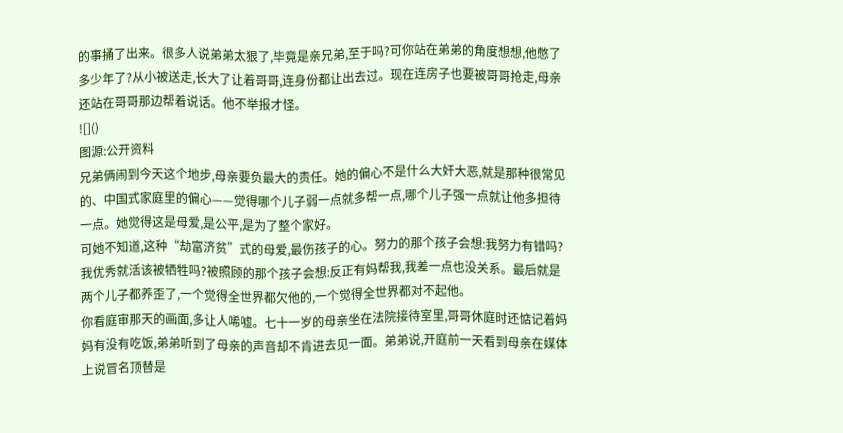的事捅了出来。很多人说弟弟太狠了,毕竟是亲兄弟,至于吗?可你站在弟弟的角度想想,他憋了多少年了?从小被送走,长大了让着哥哥,连身份都让出去过。现在连房子也要被哥哥抢走,母亲还站在哥哥那边帮着说话。他不举报才怪。
![]()
图源:公开资料
兄弟俩闹到今天这个地步,母亲要负最大的责任。她的偏心不是什么大奸大恶,就是那种很常见的、中国式家庭里的偏心——觉得哪个儿子弱一点就多帮一点,哪个儿子强一点就让他多担待一点。她觉得这是母爱,是公平,是为了整个家好。
可她不知道,这种“劫富济贫”式的母爱,最伤孩子的心。努力的那个孩子会想:我努力有错吗?我优秀就活该被牺牲吗?被照顾的那个孩子会想:反正有妈帮我,我差一点也没关系。最后就是两个儿子都养歪了,一个觉得全世界都欠他的,一个觉得全世界都对不起他。
你看庭审那天的画面,多让人唏嘘。七十一岁的母亲坐在法院接待室里,哥哥休庭时还惦记着妈妈有没有吃饭,弟弟听到了母亲的声音却不肯进去见一面。弟弟说,开庭前一天看到母亲在媒体上说冒名顶替是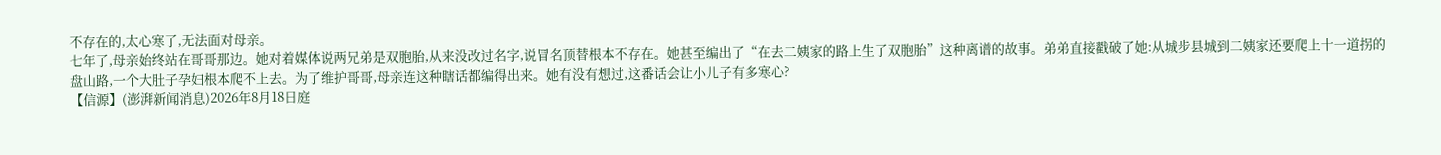不存在的,太心寒了,无法面对母亲。
七年了,母亲始终站在哥哥那边。她对着媒体说两兄弟是双胞胎,从来没改过名字,说冒名顶替根本不存在。她甚至编出了“在去二姨家的路上生了双胞胎”这种离谱的故事。弟弟直接戳破了她:从城步县城到二姨家还要爬上十一道拐的盘山路,一个大肚子孕妇根本爬不上去。为了维护哥哥,母亲连这种瞎话都编得出来。她有没有想过,这番话会让小儿子有多寒心?
【信源】(澎湃新闻消息)2026年8月18日庭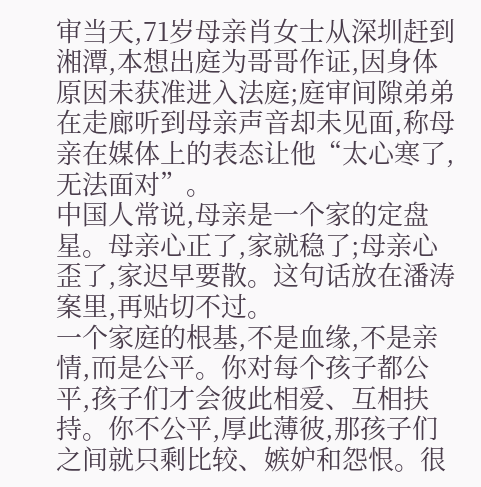审当天,71岁母亲肖女士从深圳赶到湘潭,本想出庭为哥哥作证,因身体原因未获准进入法庭;庭审间隙弟弟在走廊听到母亲声音却未见面,称母亲在媒体上的表态让他“太心寒了,无法面对”。
中国人常说,母亲是一个家的定盘星。母亲心正了,家就稳了;母亲心歪了,家迟早要散。这句话放在潘涛案里,再贴切不过。
一个家庭的根基,不是血缘,不是亲情,而是公平。你对每个孩子都公平,孩子们才会彼此相爱、互相扶持。你不公平,厚此薄彼,那孩子们之间就只剩比较、嫉妒和怨恨。很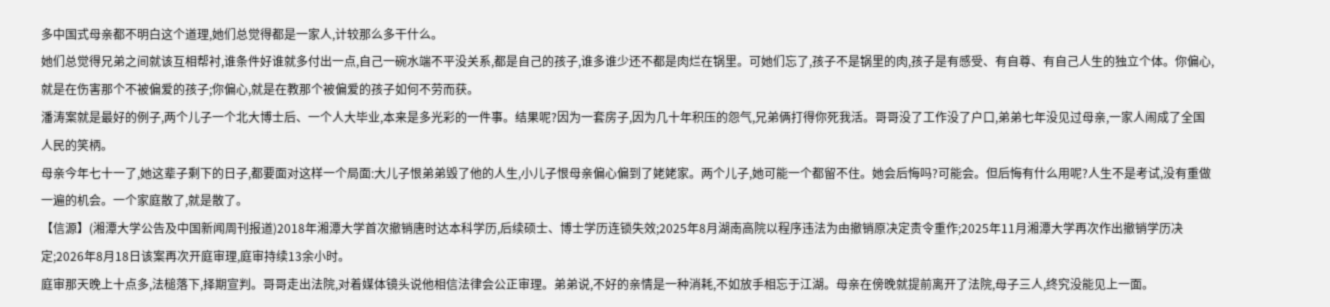多中国式母亲都不明白这个道理,她们总觉得都是一家人,计较那么多干什么。
她们总觉得兄弟之间就该互相帮衬,谁条件好谁就多付出一点,自己一碗水端不平没关系,都是自己的孩子,谁多谁少还不都是肉烂在锅里。可她们忘了,孩子不是锅里的肉,孩子是有感受、有自尊、有自己人生的独立个体。你偏心,就是在伤害那个不被偏爱的孩子;你偏心,就是在教那个被偏爱的孩子如何不劳而获。
潘涛案就是最好的例子,两个儿子一个北大博士后、一个人大毕业,本来是多光彩的一件事。结果呢?因为一套房子,因为几十年积压的怨气,兄弟俩打得你死我活。哥哥没了工作没了户口,弟弟七年没见过母亲,一家人闹成了全国人民的笑柄。
母亲今年七十一了,她这辈子剩下的日子,都要面对这样一个局面:大儿子恨弟弟毁了他的人生,小儿子恨母亲偏心偏到了姥姥家。两个儿子,她可能一个都留不住。她会后悔吗?可能会。但后悔有什么用呢?人生不是考试,没有重做一遍的机会。一个家庭散了,就是散了。
【信源】(湘潭大学公告及中国新闻周刊报道)2018年湘潭大学首次撤销唐时达本科学历,后续硕士、博士学历连锁失效;2025年8月湖南高院以程序违法为由撤销原决定责令重作;2025年11月湘潭大学再次作出撤销学历决定;2026年8月18日该案再次开庭审理,庭审持续13余小时。
庭审那天晚上十点多,法槌落下,择期宣判。哥哥走出法院,对着媒体镜头说他相信法律会公正审理。弟弟说,不好的亲情是一种消耗,不如放手相忘于江湖。母亲在傍晚就提前离开了法院,母子三人,终究没能见上一面。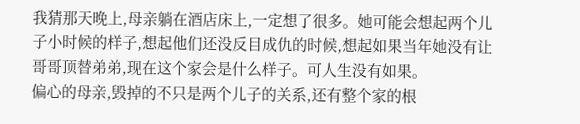我猜那天晚上,母亲躺在酒店床上,一定想了很多。她可能会想起两个儿子小时候的样子,想起他们还没反目成仇的时候,想起如果当年她没有让哥哥顶替弟弟,现在这个家会是什么样子。可人生没有如果。
偏心的母亲,毁掉的不只是两个儿子的关系,还有整个家的根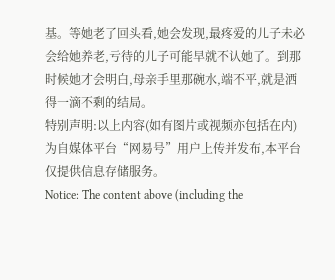基。等她老了回头看,她会发现,最疼爱的儿子未必会给她养老,亏待的儿子可能早就不认她了。到那时候她才会明白,母亲手里那碗水,端不平,就是洒得一滴不剩的结局。
特别声明:以上内容(如有图片或视频亦包括在内)为自媒体平台“网易号”用户上传并发布,本平台仅提供信息存储服务。
Notice: The content above (including the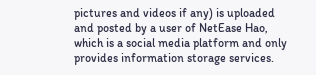pictures and videos if any) is uploaded and posted by a user of NetEase Hao, which is a social media platform and only provides information storage services.